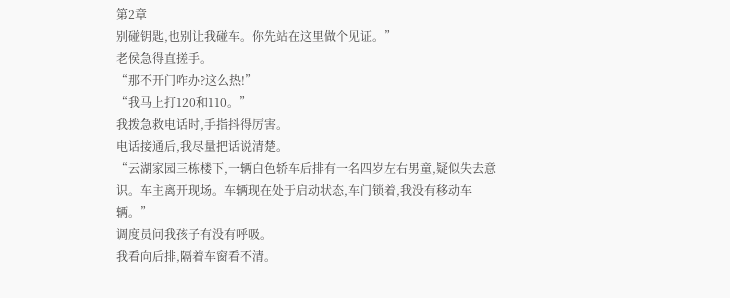第2章
别碰钥匙,也别让我碰车。你先站在这里做个见证。”
老侯急得直搓手。
“那不开门咋办?这么热!”
“我马上打120和110。”
我拨急救电话时,手指抖得厉害。
电话接通后,我尽量把话说清楚。
“云湖家园三栋楼下,一辆白色轿车后排有一名四岁左右男童,疑似失去意识。车主离开现场。车辆现在处于启动状态,车门锁着,我没有移动车辆。”
调度员问我孩子有没有呼吸。
我看向后排,隔着车窗看不清。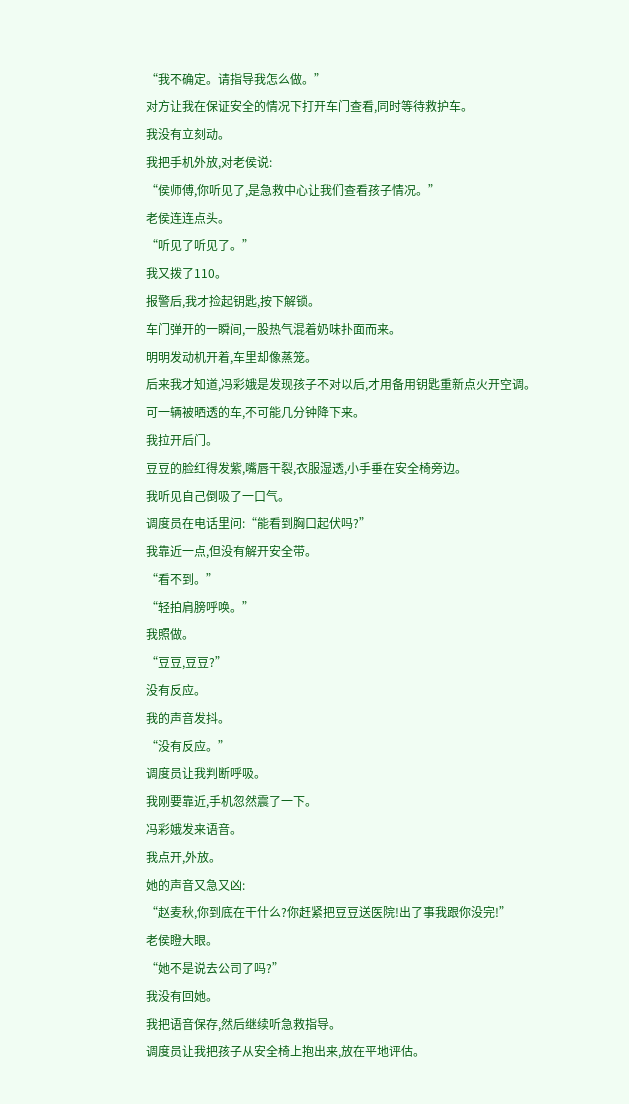“我不确定。请指导我怎么做。”
对方让我在保证安全的情况下打开车门查看,同时等待救护车。
我没有立刻动。
我把手机外放,对老侯说:
“侯师傅,你听见了,是急救中心让我们查看孩子情况。”
老侯连连点头。
“听见了听见了。”
我又拨了110。
报警后,我才捡起钥匙,按下解锁。
车门弹开的一瞬间,一股热气混着奶味扑面而来。
明明发动机开着,车里却像蒸笼。
后来我才知道,冯彩娥是发现孩子不对以后,才用备用钥匙重新点火开空调。
可一辆被晒透的车,不可能几分钟降下来。
我拉开后门。
豆豆的脸红得发紫,嘴唇干裂,衣服湿透,小手垂在安全椅旁边。
我听见自己倒吸了一口气。
调度员在电话里问:“能看到胸口起伏吗?”
我靠近一点,但没有解开安全带。
“看不到。”
“轻拍肩膀呼唤。”
我照做。
“豆豆,豆豆?”
没有反应。
我的声音发抖。
“没有反应。”
调度员让我判断呼吸。
我刚要靠近,手机忽然震了一下。
冯彩娥发来语音。
我点开,外放。
她的声音又急又凶:
“赵麦秋,你到底在干什么?你赶紧把豆豆送医院!出了事我跟你没完!”
老侯瞪大眼。
“她不是说去公司了吗?”
我没有回她。
我把语音保存,然后继续听急救指导。
调度员让我把孩子从安全椅上抱出来,放在平地评估。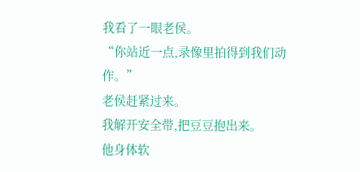我看了一眼老侯。
“你站近一点,录像里拍得到我们动作。”
老侯赶紧过来。
我解开安全带,把豆豆抱出来。
他身体软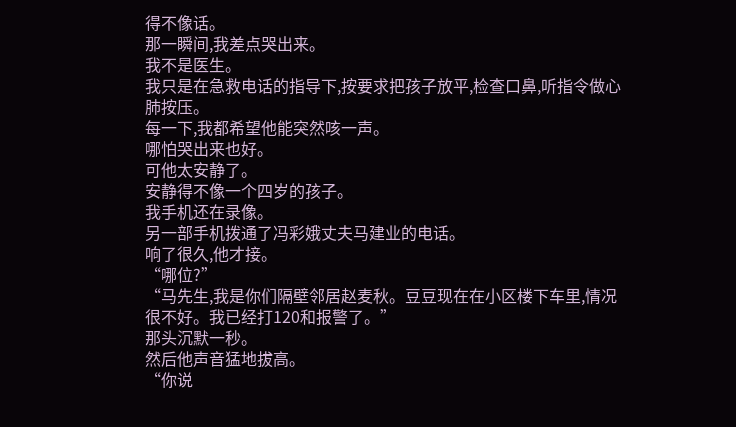得不像话。
那一瞬间,我差点哭出来。
我不是医生。
我只是在急救电话的指导下,按要求把孩子放平,检查口鼻,听指令做心肺按压。
每一下,我都希望他能突然咳一声。
哪怕哭出来也好。
可他太安静了。
安静得不像一个四岁的孩子。
我手机还在录像。
另一部手机拨通了冯彩娥丈夫马建业的电话。
响了很久,他才接。
“哪位?”
“马先生,我是你们隔壁邻居赵麦秋。豆豆现在在小区楼下车里,情况很不好。我已经打120和报警了。”
那头沉默一秒。
然后他声音猛地拔高。
“你说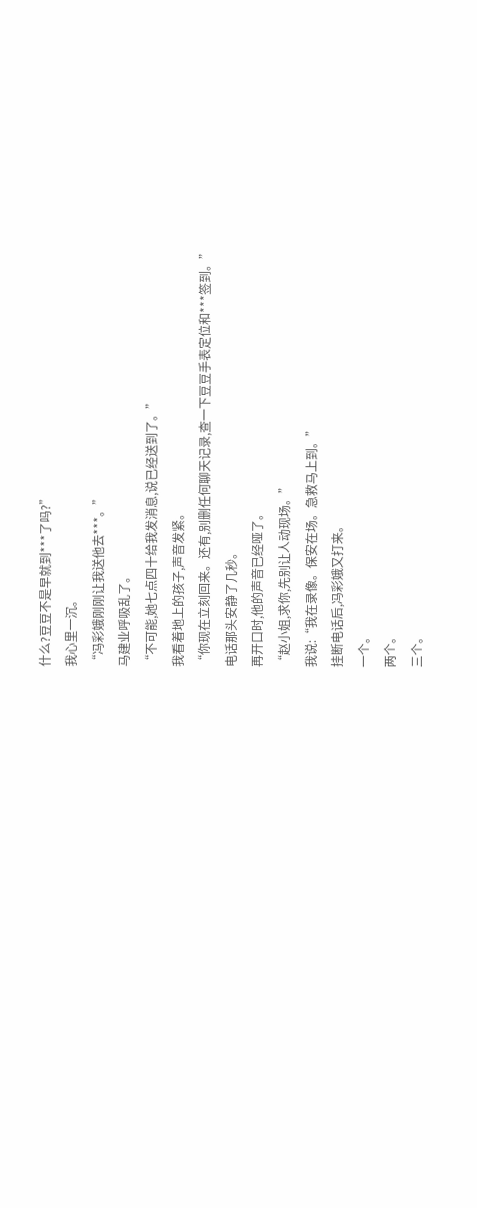什么?豆豆不是早就到***了吗?”
我心里一沉。
“冯彩娥刚刚让我送他去***。”
马建业呼吸乱了。
“不可能,她七点四十给我发消息,说已经送到了。”
我看着地上的孩子,声音发紧。
“你现在立刻回来。还有,别删任何聊天记录,查一下豆豆手表定位和***签到。”
电话那头安静了几秒。
再开口时,他的声音已经哑了。
“赵小姐,求你,先别让人动现场。”
我说:“我在录像。保安在场。急救马上到。”
挂断电话后,冯彩娥又打来。
一个。
两个。
三个。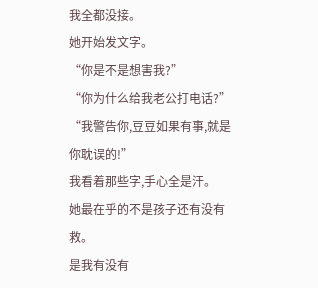我全都没接。
她开始发文字。
“你是不是想害我?”
“你为什么给我老公打电话?”
“我警告你,豆豆如果有事,就是你耽误的!”
我看着那些字,手心全是汗。
她最在乎的不是孩子还有没有救。
是我有没有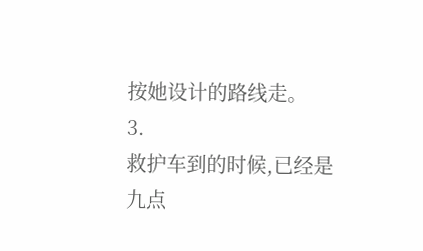按她设计的路线走。
3.
救护车到的时候,已经是九点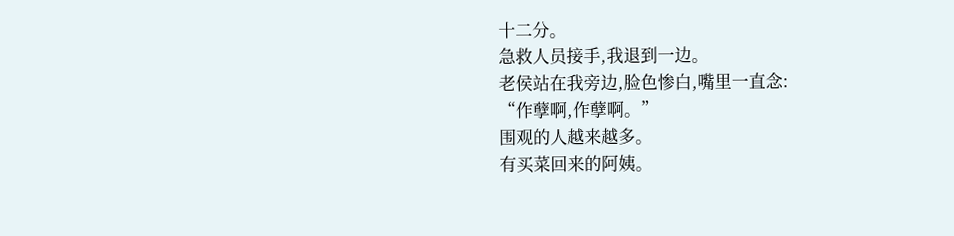十二分。
急救人员接手,我退到一边。
老侯站在我旁边,脸色惨白,嘴里一直念:
“作孽啊,作孽啊。”
围观的人越来越多。
有买菜回来的阿姨。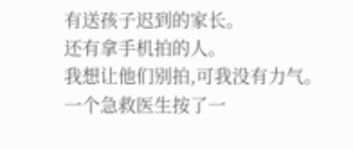有送孩子迟到的家长。
还有拿手机拍的人。
我想让他们别拍,可我没有力气。
一个急救医生按了一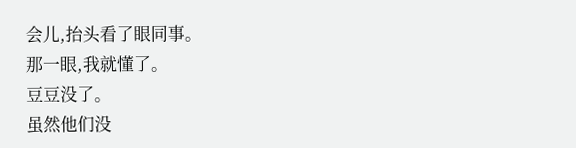会儿,抬头看了眼同事。
那一眼,我就懂了。
豆豆没了。
虽然他们没